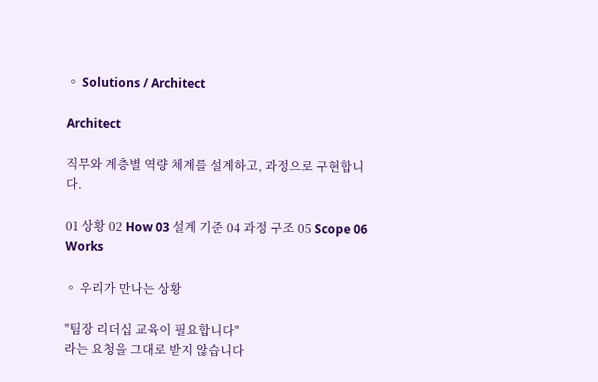◦ Solutions / Architect

Architect

직무와 계층별 역량 체계를 설계하고, 과정으로 구현합니다.

01 상황 02 How 03 설계 기준 04 과정 구조 05 Scope 06 Works

◦ 우리가 만나는 상황

"팀장 리더십 교육이 필요합니다"
라는 요청을 그대로 받지 않습니다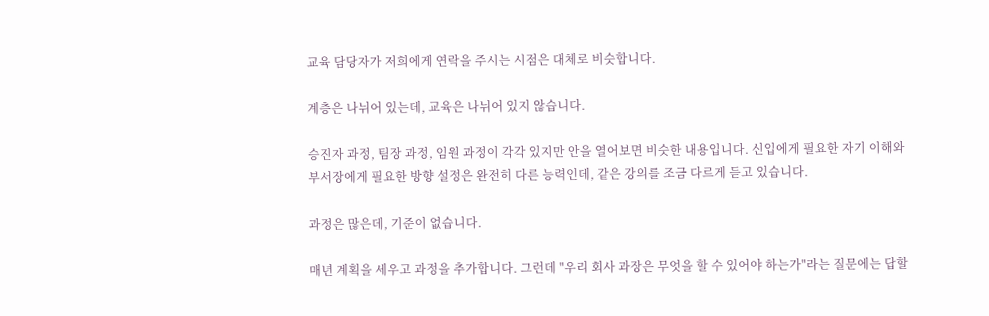교육 담당자가 저희에게 연락을 주시는 시점은 대체로 비슷합니다.

계층은 나뉘어 있는데, 교육은 나뉘어 있지 않습니다.

승진자 과정, 팀장 과정, 임원 과정이 각각 있지만 안을 열어보면 비슷한 내용입니다. 신입에게 필요한 자기 이해와 부서장에게 필요한 방향 설정은 완전히 다른 능력인데, 같은 강의를 조금 다르게 듣고 있습니다.

과정은 많은데, 기준이 없습니다.

매년 계획을 세우고 과정을 추가합니다. 그런데 "우리 회사 과장은 무엇을 할 수 있어야 하는가"라는 질문에는 답할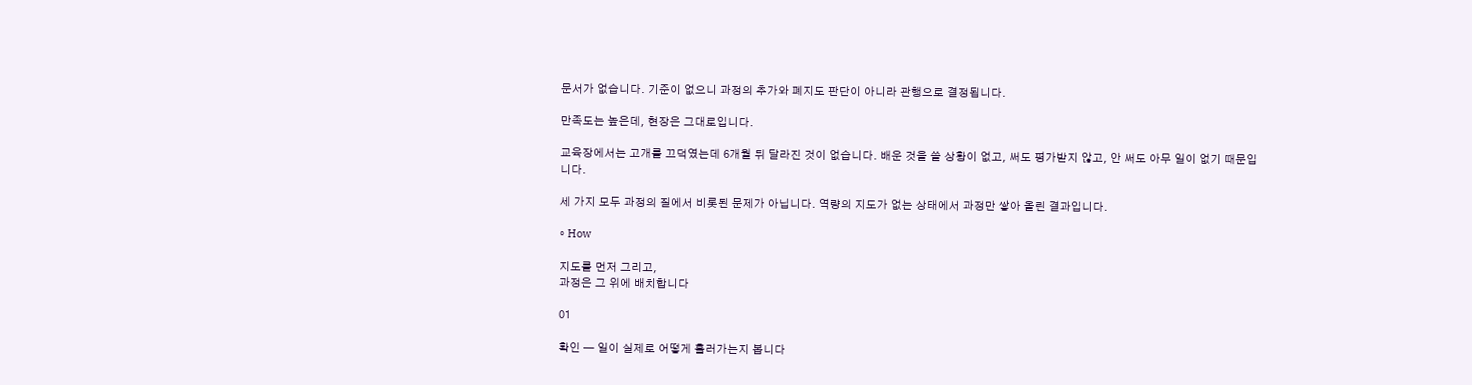문서가 없습니다. 기준이 없으니 과정의 추가와 폐지도 판단이 아니라 관행으로 결정됩니다.

만족도는 높은데, 현장은 그대로입니다.

교육장에서는 고개를 끄덕였는데 6개월 뒤 달라진 것이 없습니다. 배운 것을 쓸 상황이 없고, 써도 평가받지 않고, 안 써도 아무 일이 없기 때문입니다.

세 가지 모두 과정의 질에서 비롯된 문제가 아닙니다. 역량의 지도가 없는 상태에서 과정만 쌓아 올린 결과입니다.

◦ How

지도를 먼저 그리고,
과정은 그 위에 배치합니다

01

확인 — 일이 실제로 어떻게 흘러가는지 봅니다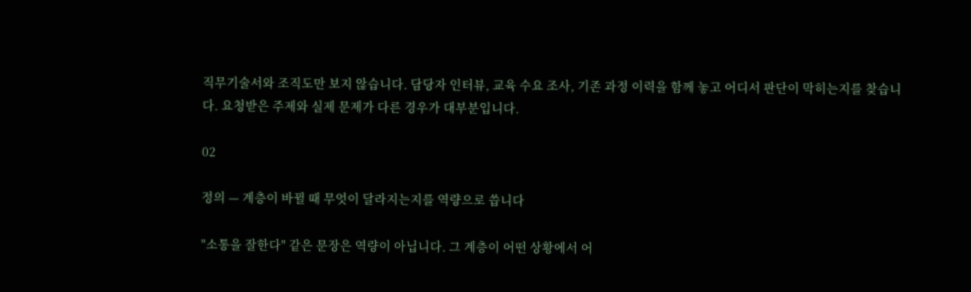직무기술서와 조직도만 보지 않습니다. 담당자 인터뷰, 교육 수요 조사, 기존 과정 이력을 함께 놓고 어디서 판단이 막히는지를 찾습니다. 요청받은 주제와 실제 문제가 다른 경우가 대부분입니다.

02

정의 — 계층이 바뀔 때 무엇이 달라지는지를 역량으로 씁니다

"소통을 잘한다" 같은 문장은 역량이 아닙니다. 그 계층이 어떤 상황에서 어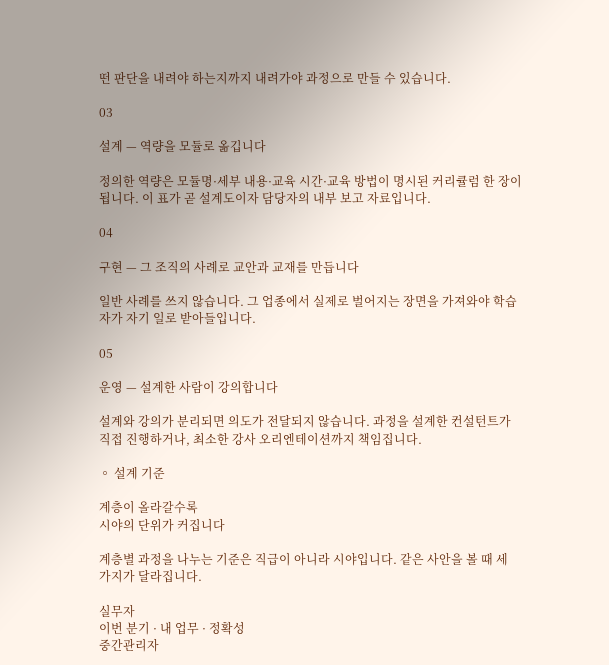떤 판단을 내려야 하는지까지 내려가야 과정으로 만들 수 있습니다.

03

설계 — 역량을 모듈로 옮깁니다

정의한 역량은 모듈명·세부 내용·교육 시간·교육 방법이 명시된 커리큘럼 한 장이 됩니다. 이 표가 곧 설계도이자 담당자의 내부 보고 자료입니다.

04

구현 — 그 조직의 사례로 교안과 교재를 만듭니다

일반 사례를 쓰지 않습니다. 그 업종에서 실제로 벌어지는 장면을 가져와야 학습자가 자기 일로 받아들입니다.

05

운영 — 설계한 사람이 강의합니다

설계와 강의가 분리되면 의도가 전달되지 않습니다. 과정을 설계한 컨설턴트가 직접 진행하거나, 최소한 강사 오리엔테이션까지 책임집니다.

◦ 설계 기준

계층이 올라갈수록
시야의 단위가 커집니다

계층별 과정을 나누는 기준은 직급이 아니라 시야입니다. 같은 사안을 볼 때 세 가지가 달라집니다.

실무자
이번 분기 · 내 업무 · 정확성
중간관리자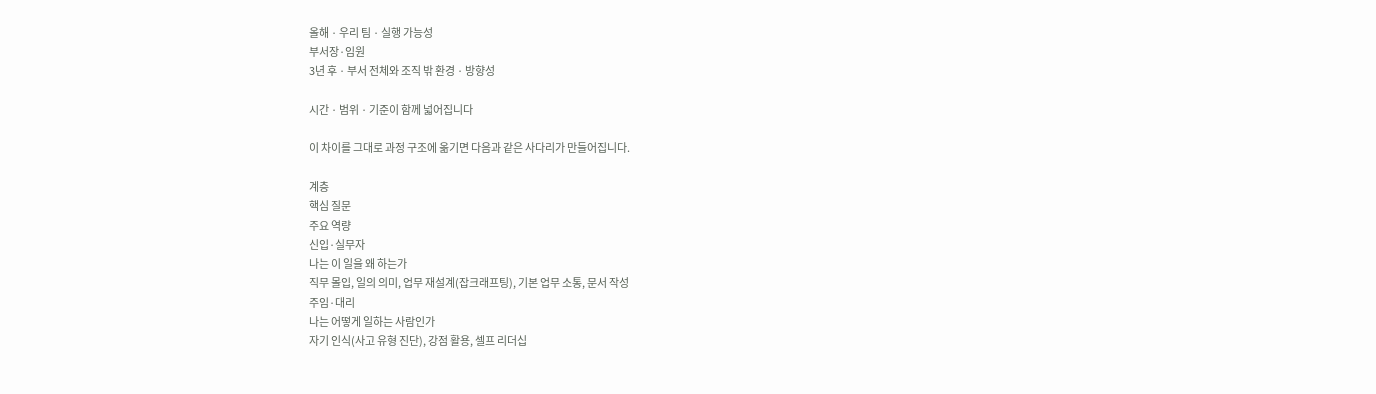올해 · 우리 팀 · 실행 가능성
부서장·임원
3년 후 · 부서 전체와 조직 밖 환경 · 방향성

시간 · 범위 · 기준이 함께 넓어집니다

이 차이를 그대로 과정 구조에 옮기면 다음과 같은 사다리가 만들어집니다.

계층
핵심 질문
주요 역량
신입·실무자
나는 이 일을 왜 하는가
직무 몰입, 일의 의미, 업무 재설계(잡크래프팅), 기본 업무 소통, 문서 작성
주임·대리
나는 어떻게 일하는 사람인가
자기 인식(사고 유형 진단), 강점 활용, 셀프 리더십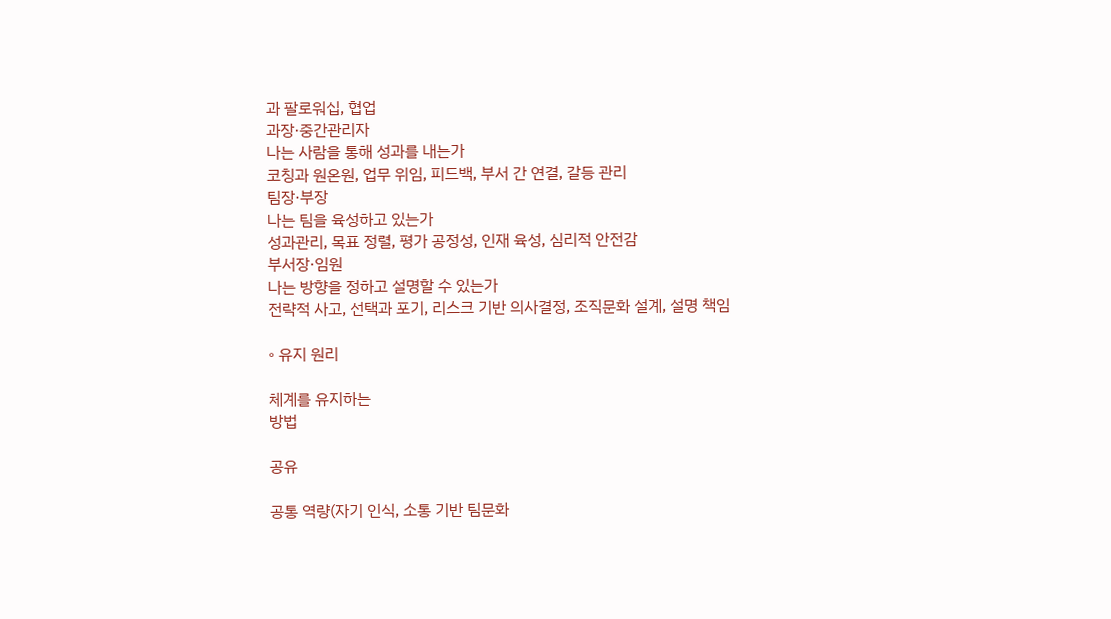과 팔로워십, 협업
과장·중간관리자
나는 사람을 통해 성과를 내는가
코칭과 원온원, 업무 위임, 피드백, 부서 간 연결, 갈등 관리
팀장·부장
나는 팀을 육성하고 있는가
성과관리, 목표 정렬, 평가 공정성, 인재 육성, 심리적 안전감
부서장·임원
나는 방향을 정하고 설명할 수 있는가
전략적 사고, 선택과 포기, 리스크 기반 의사결정, 조직문화 설계, 설명 책임

◦ 유지 원리

체계를 유지하는
방법

공유

공통 역량(자기 인식, 소통 기반 팀문화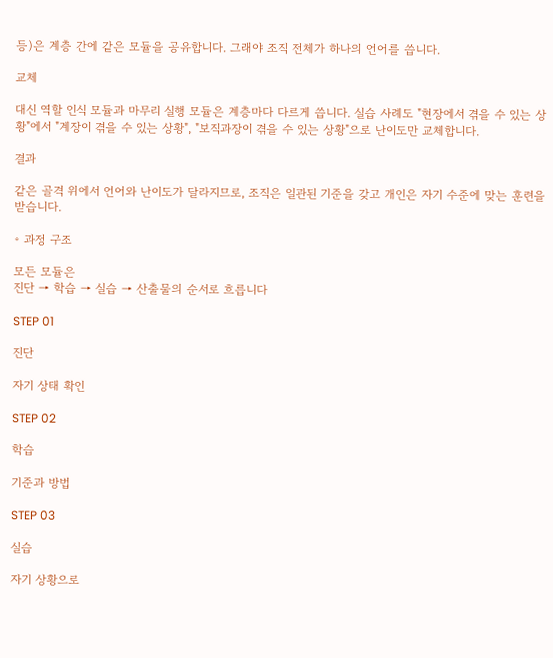등)은 계층 간에 같은 모듈을 공유합니다. 그래야 조직 전체가 하나의 언어를 씁니다.

교체

대신 역할 인식 모듈과 마무리 실행 모듈은 계층마다 다르게 씁니다. 실습 사례도 "현장에서 겪을 수 있는 상황"에서 "계장이 겪을 수 있는 상황", "보직과장이 겪을 수 있는 상황"으로 난이도만 교체합니다.

결과

같은 골격 위에서 언어와 난이도가 달라지므로, 조직은 일관된 기준을 갖고 개인은 자기 수준에 맞는 훈련을 받습니다.

◦ 과정 구조

모든 모듈은
진단 → 학습 → 실습 → 산출물의 순서로 흐릅니다

STEP 01

진단

자기 상태 확인

STEP 02

학습

기준과 방법

STEP 03

실습

자기 상황으로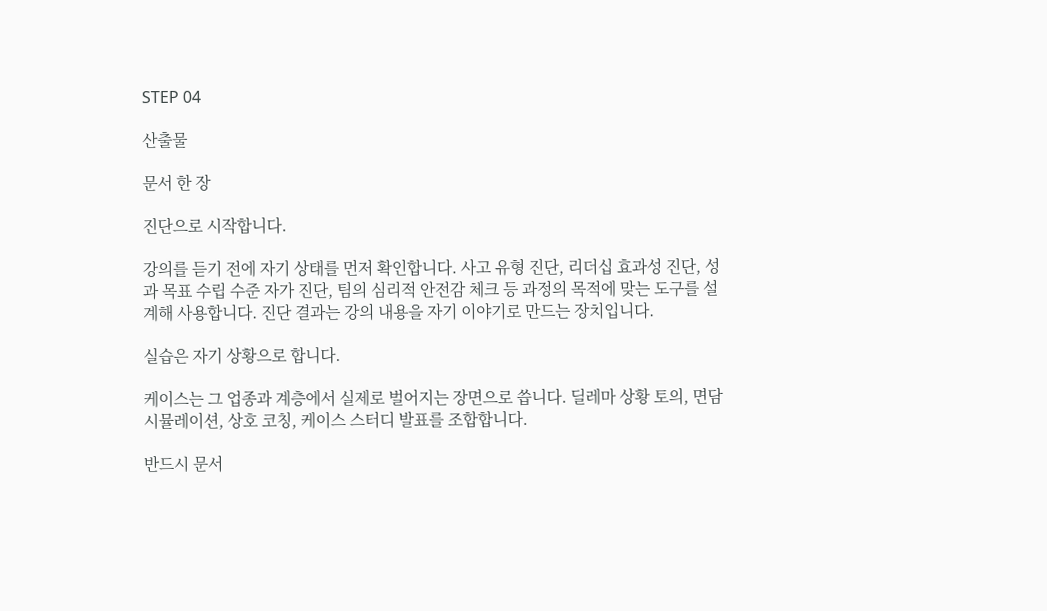STEP 04

산출물

문서 한 장

진단으로 시작합니다.

강의를 듣기 전에 자기 상태를 먼저 확인합니다. 사고 유형 진단, 리더십 효과성 진단, 성과 목표 수립 수준 자가 진단, 팀의 심리적 안전감 체크 등 과정의 목적에 맞는 도구를 설계해 사용합니다. 진단 결과는 강의 내용을 자기 이야기로 만드는 장치입니다.

실습은 자기 상황으로 합니다.

케이스는 그 업종과 계층에서 실제로 벌어지는 장면으로 씁니다. 딜레마 상황 토의, 면담 시뮬레이션, 상호 코칭, 케이스 스터디 발표를 조합합니다.

반드시 문서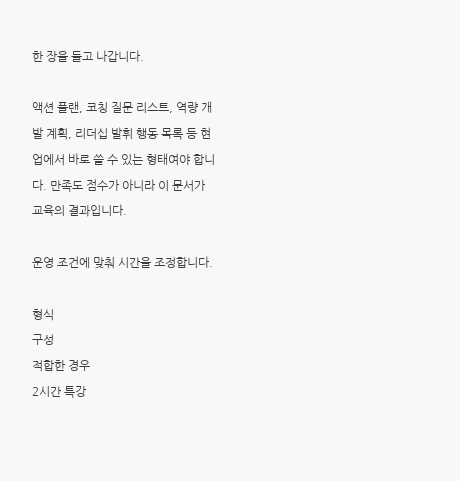한 장을 들고 나갑니다.

액션 플랜, 코칭 질문 리스트, 역량 개발 계획, 리더십 발휘 행동 목록 등 현업에서 바로 쓸 수 있는 형태여야 합니다. 만족도 점수가 아니라 이 문서가 교육의 결과입니다.

운영 조건에 맞춰 시간을 조정합니다.

형식
구성
적합한 경우
2시간 특강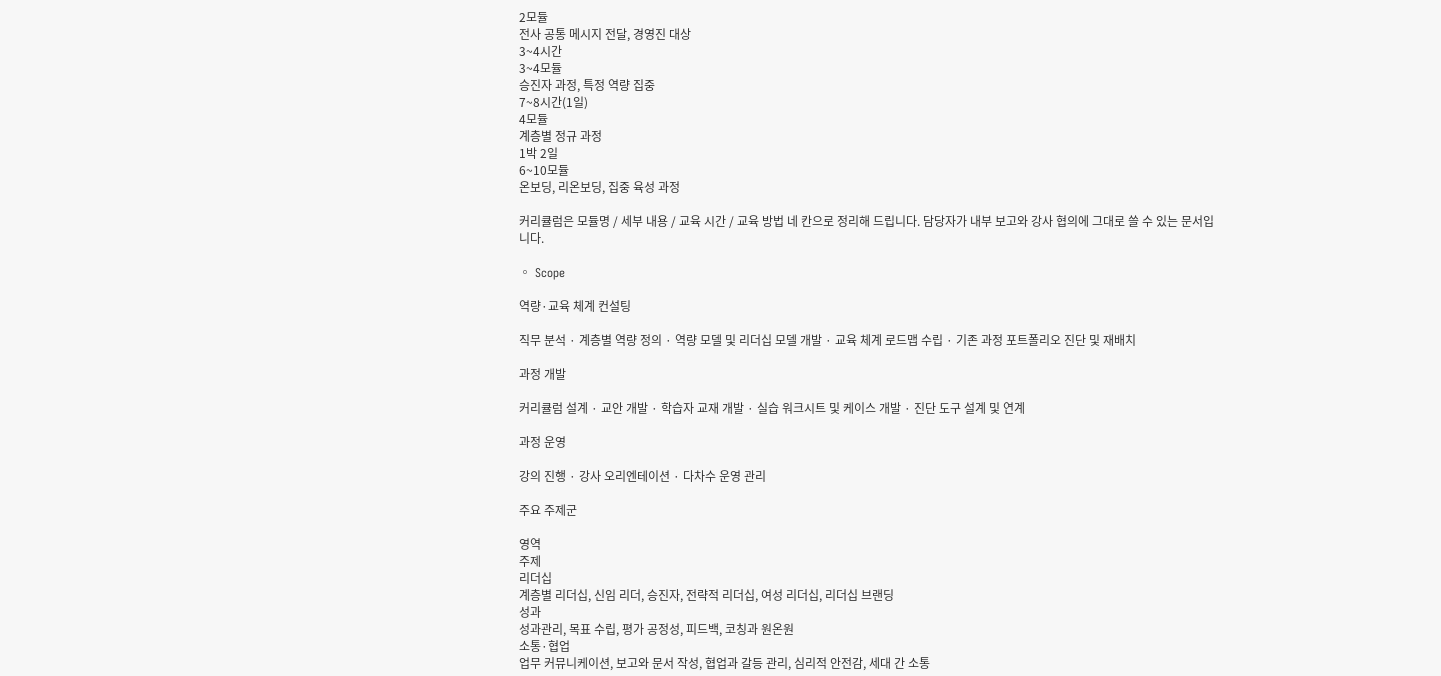2모듈
전사 공통 메시지 전달, 경영진 대상
3~4시간
3~4모듈
승진자 과정, 특정 역량 집중
7~8시간(1일)
4모듈
계층별 정규 과정
1박 2일
6~10모듈
온보딩, 리온보딩, 집중 육성 과정

커리큘럼은 모듈명 / 세부 내용 / 교육 시간 / 교육 방법 네 칸으로 정리해 드립니다. 담당자가 내부 보고와 강사 협의에 그대로 쓸 수 있는 문서입니다.

◦ Scope

역량·교육 체계 컨설팅

직무 분석 · 계층별 역량 정의 · 역량 모델 및 리더십 모델 개발 · 교육 체계 로드맵 수립 · 기존 과정 포트폴리오 진단 및 재배치

과정 개발

커리큘럼 설계 · 교안 개발 · 학습자 교재 개발 · 실습 워크시트 및 케이스 개발 · 진단 도구 설계 및 연계

과정 운영

강의 진행 · 강사 오리엔테이션 · 다차수 운영 관리

주요 주제군

영역
주제
리더십
계층별 리더십, 신임 리더, 승진자, 전략적 리더십, 여성 리더십, 리더십 브랜딩
성과
성과관리, 목표 수립, 평가 공정성, 피드백, 코칭과 원온원
소통·협업
업무 커뮤니케이션, 보고와 문서 작성, 협업과 갈등 관리, 심리적 안전감, 세대 간 소통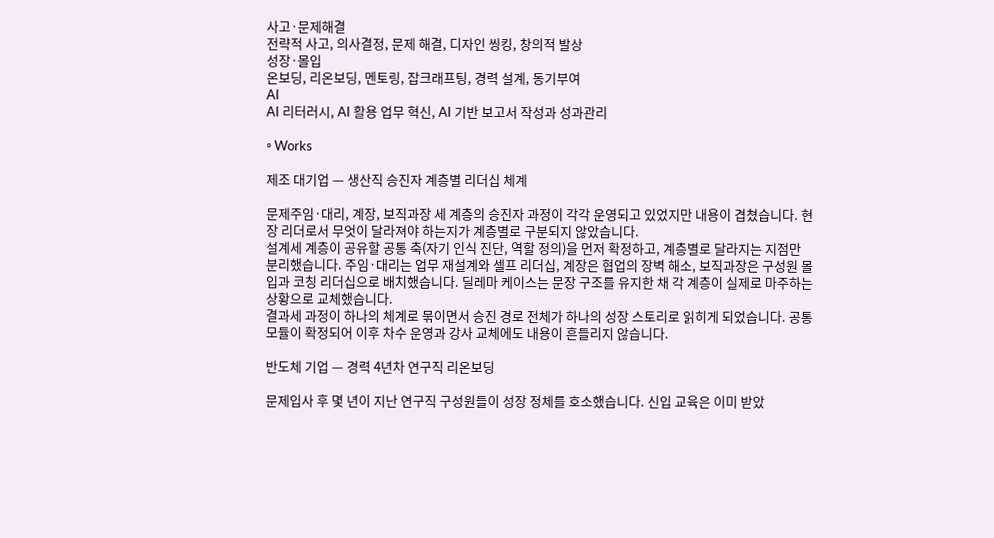사고·문제해결
전략적 사고, 의사결정, 문제 해결, 디자인 씽킹, 창의적 발상
성장·몰입
온보딩, 리온보딩, 멘토링, 잡크래프팅, 경력 설계, 동기부여
AI
AI 리터러시, AI 활용 업무 혁신, AI 기반 보고서 작성과 성과관리

◦ Works

제조 대기업 — 생산직 승진자 계층별 리더십 체계

문제주임·대리, 계장, 보직과장 세 계층의 승진자 과정이 각각 운영되고 있었지만 내용이 겹쳤습니다. 현장 리더로서 무엇이 달라져야 하는지가 계층별로 구분되지 않았습니다.
설계세 계층이 공유할 공통 축(자기 인식 진단, 역할 정의)을 먼저 확정하고, 계층별로 달라지는 지점만 분리했습니다. 주임·대리는 업무 재설계와 셀프 리더십, 계장은 협업의 장벽 해소, 보직과장은 구성원 몰입과 코칭 리더십으로 배치했습니다. 딜레마 케이스는 문장 구조를 유지한 채 각 계층이 실제로 마주하는 상황으로 교체했습니다.
결과세 과정이 하나의 체계로 묶이면서 승진 경로 전체가 하나의 성장 스토리로 읽히게 되었습니다. 공통 모듈이 확정되어 이후 차수 운영과 강사 교체에도 내용이 흔들리지 않습니다.

반도체 기업 — 경력 4년차 연구직 리온보딩

문제입사 후 몇 년이 지난 연구직 구성원들이 성장 정체를 호소했습니다. 신입 교육은 이미 받았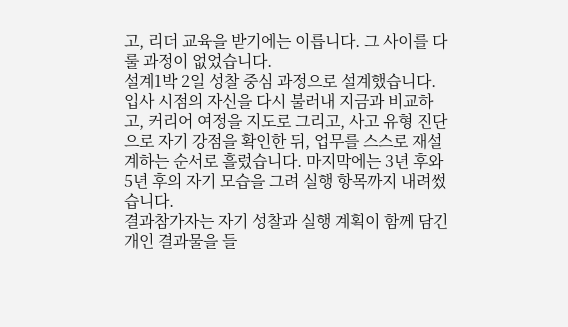고, 리더 교육을 받기에는 이릅니다. 그 사이를 다룰 과정이 없었습니다.
설계1박 2일 성찰 중심 과정으로 설계했습니다. 입사 시점의 자신을 다시 불러내 지금과 비교하고, 커리어 여정을 지도로 그리고, 사고 유형 진단으로 자기 강점을 확인한 뒤, 업무를 스스로 재설계하는 순서로 흘렀습니다. 마지막에는 3년 후와 5년 후의 자기 모습을 그려 실행 항목까지 내려썼습니다.
결과참가자는 자기 성찰과 실행 계획이 함께 담긴 개인 결과물을 들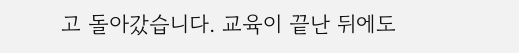고 돌아갔습니다. 교육이 끝난 뒤에도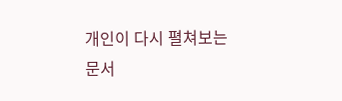개인이 다시 펼쳐보는 문서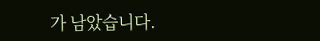가 남았습니다.